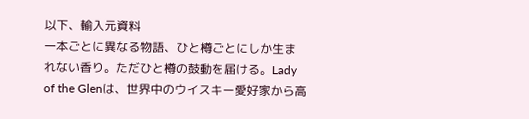以下、輸入元資料
一本ごとに異なる物語、ひと樽ごとにしか生まれない香り。ただひと樽の鼓動を届ける。Lady of the Glenは、世界中のウイスキー愛好家から高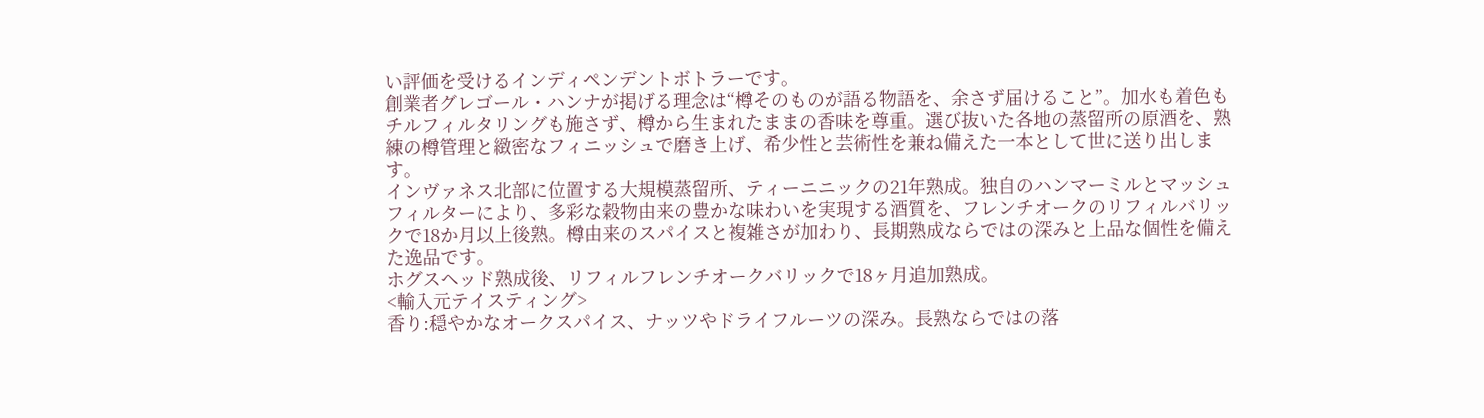い評価を受けるインディペンデントボトラーです。
創業者グレゴール・ハンナが掲げる理念は“樽そのものが語る物語を、余さず届けること”。加水も着色もチルフィルタリングも施さず、樽から生まれたままの香味を尊重。選び抜いた各地の蒸留所の原酒を、熟練の樽管理と緻密なフィニッシュで磨き上げ、希少性と芸術性を兼ね備えた一本として世に送り出します。
インヴァネス北部に位置する大規模蒸留所、ティーニニックの21年熟成。独自のハンマーミルとマッシュフィルターにより、多彩な穀物由来の豊かな味わいを実現する酒質を、フレンチオークのリフィルバリックで18か月以上後熟。樽由来のスパイスと複雑さが加わり、長期熟成ならではの深みと上品な個性を備えた逸品です。
ホグスヘッド熟成後、リフィルフレンチオークバリックで18ヶ月追加熟成。
<輸入元テイスティング>
香り:穏やかなオークスパイス、ナッツやドライフルーツの深み。長熟ならではの落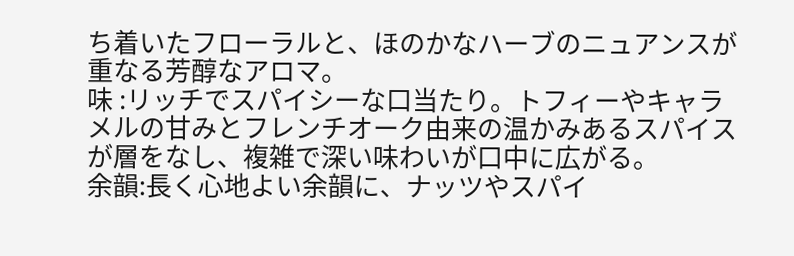ち着いたフローラルと、ほのかなハーブのニュアンスが重なる芳醇なアロマ。
味 :リッチでスパイシーな口当たり。トフィーやキャラメルの甘みとフレンチオーク由来の温かみあるスパイスが層をなし、複雑で深い味わいが口中に広がる。
余韻:長く心地よい余韻に、ナッツやスパイ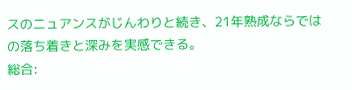スのニュアンスがじんわりと続き、21年熟成ならではの落ち着きと深みを実感できる。
総合: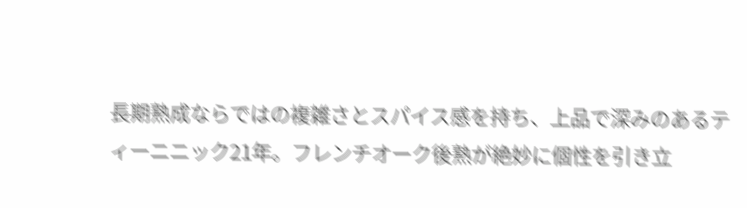長期熟成ならではの複雑さとスパイス感を持ち、上品で深みのあるティーニニック21年。フレンチオーク後熟が絶妙に個性を引き立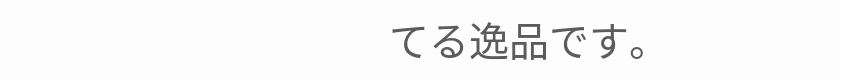てる逸品です。